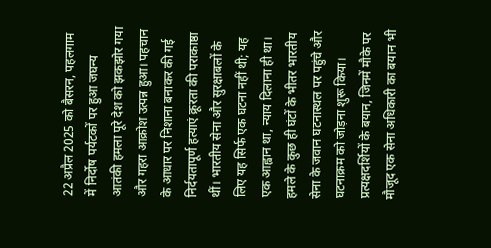22 अप्रैल 2025 को बैसरन, पहलगाम में निर्दोष पर्यटकों पर हुआ जघन्य आतंकी हमला पूरे देश को झकझोर गया और गहरा आक्रोश उत्पन्न हुआ। पहचान के आधार पर निशाना बनाकर की गई निर्दयतापूर्ण हत्याएं क्रूरता की पराकाष्ठा थीं। भारतीय सेना और सुरक्षाबलों के लिए यह सिर्फ एक घटना नहीं थी; यह एक आह्वान था, न्याय दिलाना ही था।
हमले के कुछ ही घंटों के भीतर भारतीय सेना के जवान घटनास्थल पर पहुंचे और घटनाक्रम को जोड़ना शुरू किया। प्रत्यक्षदर्शियों के बयान, जिनमें मौके पर मौजूद एक सेना अधिकारी का बयान भी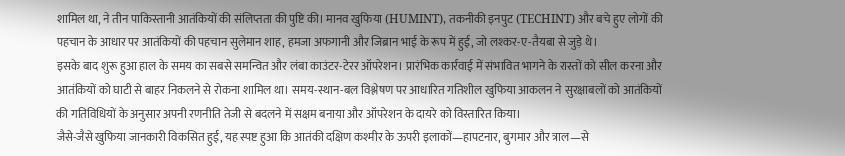शामिल था, ने तीन पाकिस्तानी आतंकियों की संलिप्तता की पुष्टि की। मानव खुफिया (HUMINT), तकनीकी इनपुट (TECHINT) और बचे हुए लोगों की पहचान के आधार पर आतंकियों की पहचान सुलेमान शाह, हमजा अफगानी और जिब्रान भाई के रूप में हुई, जो लश्कर-ए-तैयबा से जुड़े थे।
इसके बाद शुरू हुआ हाल के समय का सबसे समन्वित और लंबा काउंटर-टेरर ऑपरेशन। प्रारंभिक कार्रवाई में संभावित भागने के रास्तों को सील करना और आतंकियों को घाटी से बाहर निकलने से रोकना शामिल था। समय-स्थान-बल विश्लेषण पर आधारित गतिशील खुफिया आकलन ने सुरक्षाबलों को आतंकियों की गतिविधियों के अनुसार अपनी रणनीति तेजी से बदलने में सक्षम बनाया और ऑपरेशन के दायरे को विस्तारित किया।
जैसे-जैसे खुफिया जानकारी विकसित हुई, यह स्पष्ट हुआ कि आतंकी दक्षिण कश्मीर के ऊपरी इलाकों—हापटनार, बुगमार और त्राल—से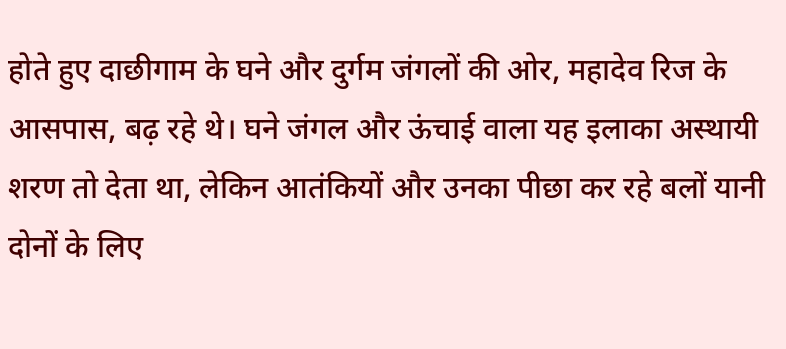होते हुए दाछीगाम के घने और दुर्गम जंगलों की ओर, महादेव रिज के आसपास, बढ़ रहे थे। घने जंगल और ऊंचाई वाला यह इलाका अस्थायी शरण तो देता था, लेकिन आतंकियों और उनका पीछा कर रहे बलों यानी दोनों के लिए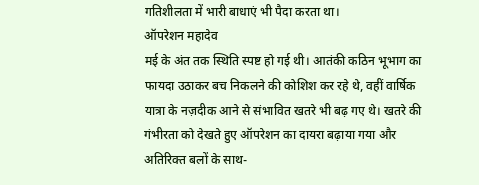गतिशीलता में भारी बाधाएं भी पैदा करता था।
ऑपरेशन महादेव
मई के अंत तक स्थिति स्पष्ट हो गई थी। आतंकी कठिन भूभाग का फायदा उठाकर बच निकलने की कोशिश कर रहे थे, वहीं वार्षिक यात्रा के नज़दीक आने से संभावित खतरे भी बढ़ गए थे। खतरे की गंभीरता को देखते हुए ऑपरेशन का दायरा बढ़ाया गया और अतिरिक्त बलों के साथ-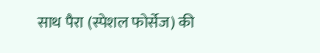साथ पैरा (स्पेशल फोर्सेज) की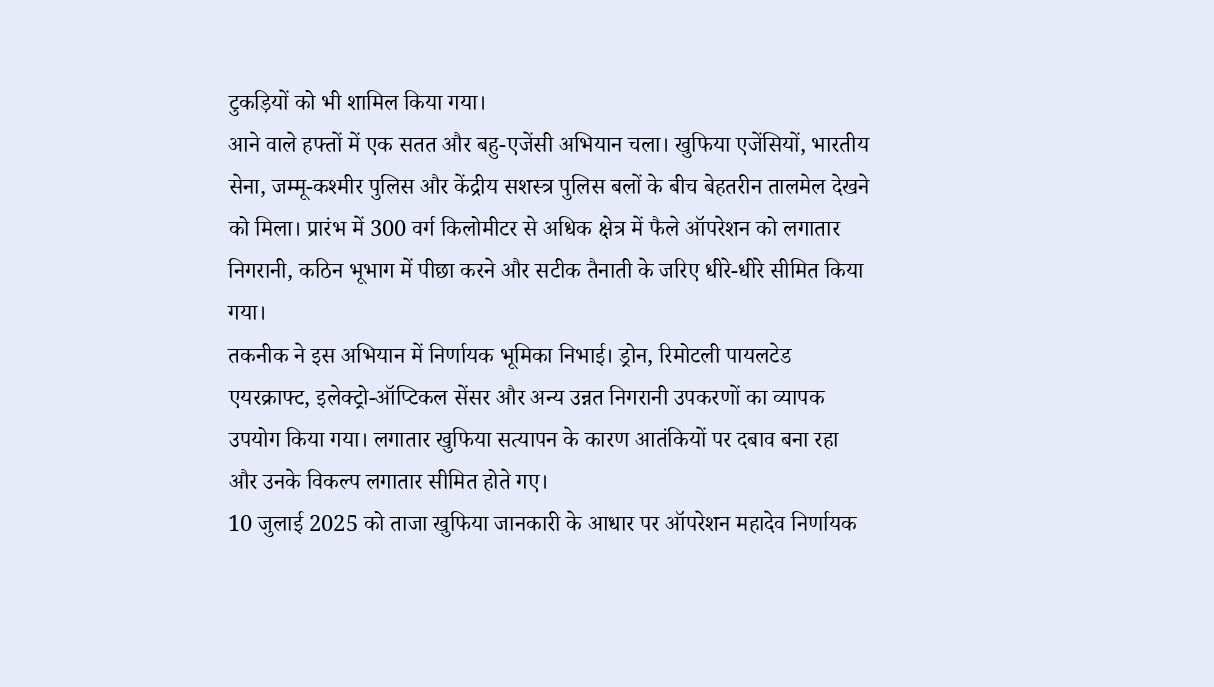टुकड़ियों को भी शामिल किया गया।
आने वाले हफ्तों में एक सतत और बहु-एजेंसी अभियान चला। खुफिया एजेंसियों, भारतीय सेना, जम्मू-कश्मीर पुलिस और केंद्रीय सशस्त्र पुलिस बलों के बीच बेहतरीन तालमेल देखने को मिला। प्रारंभ में 300 वर्ग किलोमीटर से अधिक क्षेत्र में फैले ऑपरेशन को लगातार निगरानी, कठिन भूभाग में पीछा करने और सटीक तैनाती के जरिए धीरे-धीरे सीमित किया गया।
तकनीक ने इस अभियान में निर्णायक भूमिका निभाई। ड्रोन, रिमोटली पायलटेड एयरक्राफ्ट, इलेक्ट्रो-ऑप्टिकल सेंसर और अन्य उन्नत निगरानी उपकरणों का व्यापक उपयोग किया गया। लगातार खुफिया सत्यापन के कारण आतंकियों पर दबाव बना रहा और उनके विकल्प लगातार सीमित होते गए।
10 जुलाई 2025 को ताजा खुफिया जानकारी के आधार पर ऑपरेशन महादेव निर्णायक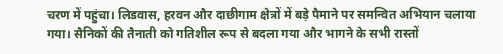चरण में पहुंचा। लिडवास, हरवन और दाछीगाम क्षेत्रों में बड़े पैमाने पर समन्वित अभियान चलाया गया। सैनिकों की तैनाती को गतिशील रूप से बदला गया और भागने के सभी रास्तों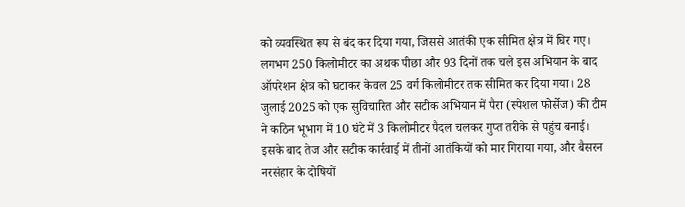को व्यवस्थित रूप से बंद कर दिया गया, जिससे आतंकी एक सीमित क्षेत्र में घिर गए।
लगभग 250 किलोमीटर का अथक पीछा और 93 दिनों तक चले इस अभियान के बाद ऑपरेशन क्षेत्र को घटाकर केवल 25 वर्ग किलोमीटर तक सीमित कर दिया गया। 28 जुलाई 2025 को एक सुविचारित और सटीक अभियान में पैरा (स्पेशल फोर्सेज) की टीम ने कठिन भूभाग में 10 घंटे में 3 किलोमीटर पैदल चलकर गुप्त तरीके से पहुंच बनाई। इसके बाद तेज और सटीक कार्रवाई में तीनों आतंकियों को मार गिराया गया, और बैसरन नरसंहार के दोषियों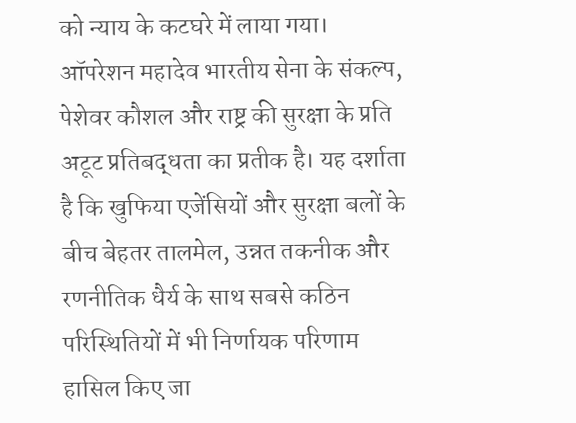को न्याय के कटघरे में लाया गया।
ऑपरेशन महादेव भारतीय सेना के संकल्प, पेशेवर कौशल और राष्ट्र की सुरक्षा के प्रति अटूट प्रतिबद्धता का प्रतीक है। यह दर्शाता है कि खुफिया एजेंसियों और सुरक्षा बलों के बीच बेहतर तालमेल, उन्नत तकनीक और रणनीतिक धैर्य के साथ सबसे कठिन परिस्थितियों में भी निर्णायक परिणाम हासिल किए जा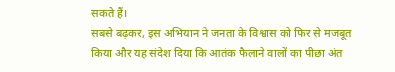सकते हैं।
सबसे बढ़कर, इस अभियान ने जनता के विश्वास को फिर से मजबूत किया और यह संदेश दिया कि आतंक फैलाने वालों का पीछा अंत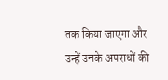तक किया जाएगा और उन्हें उनके अपराधों की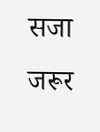सजा जरूर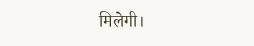मिलेगी।